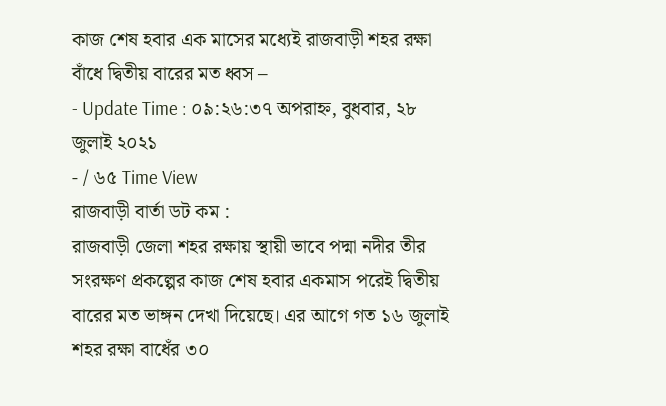কাজ শেষ হবার এক মাসের মধ্যেই রাজবাড়ী শহর রক্ষা বাঁধে দ্বিতীয় বারের মত ধ্বস –
- Update Time : ০৯:২৬:৩৭ অপরাহ্ন, বুধবার, ২৮ জুলাই ২০২১
- / ৬৫ Time View
রাজবাড়ী বার্তা ডট কম :
রাজবাড়ী জেলা শহর রক্ষায় স্থায়ী ভাবে পদ্মা নদীর তীর সংরক্ষণ প্রকল্পের কাজ শেষ হবার একমাস পরেই দ্বিতীয় বারের মত ভাঙ্গন দেখা দিয়েছে। এর আগে গত ১৬ জুলাই শহর রক্ষা বাধেঁর ৩০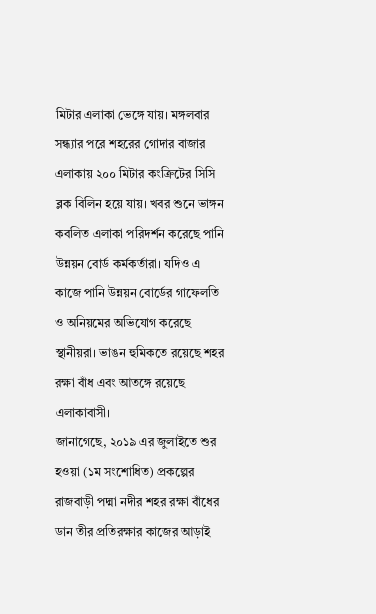মিটার এলাকা ভেঙ্গে যায়। মঙ্গলবার সন্ধ্যার পরে শহরের গোদার বাজার এলাকায় ২০০ মিটার কংক্রিটের সিসি ব্লক বিলিন হয়ে যায়। খবর শুনে ভাঙ্গন কবলিত এলাকা পরিদর্শন করেছে পানি উন্নয়ন বোর্ড কর্মকর্তারা। যদিও এ কাজে পানি উন্নয়ন বোর্ডের গাফেলতি ও অনিয়মের অভিযোগ করেছে স্থানীয়রা। ভাঙন হুমিকতে রয়েছে শহর রক্ষা বাঁধ এবং আতঙ্গে রয়েছে এলাকাবাসী।
জানাগেছে, ২০১৯ এর জুলাইতে শুর হওয়া (১ম সংশোধিত) প্রকল্পের রাজবাড়ী পদ্মা নদীর শহর রক্ষা বাঁধের ডান তীর প্রতিরক্ষার কাজের আড়াই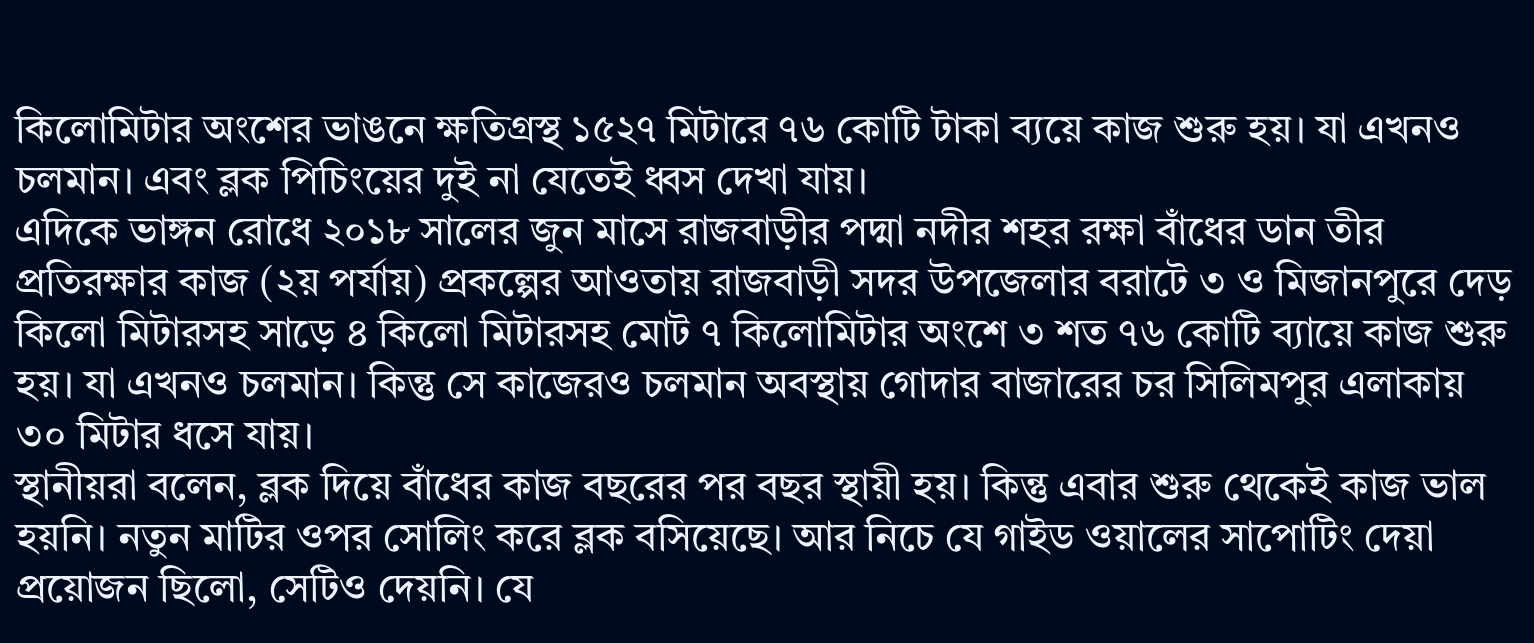কিলোমিটার অংশের ভাঙনে ক্ষতিগ্রস্থ ১৫২৭ মিটারে ৭৬ কোটি টাকা ব্যয়ে কাজ শুরু হয়। যা এখনও চলমান। এবং ব্লক পিচিংয়ের দুই না যেতেই ধ্বস দেখা যায়।
এদিকে ভাঙ্গন রোধে ২০১৮ সালের জুন মাসে রাজবাড়ীর পদ্মা নদীর শহর রক্ষা বাঁধের ডান তীর প্রতিরক্ষার কাজ (২য় পর্যায়) প্রকল্পের আওতায় রাজবাড়ী সদর উপজেলার বরাটে ৩ ও মিজানপুরে দেড় কিলো মিটারসহ সাড়ে ৪ কিলো মিটারসহ মোট ৭ কিলোমিটার অংশে ৩ শত ৭৬ কোটি ব্যায়ে কাজ শুরু হয়। যা এখনও চলমান। কিন্তু সে কাজেরও চলমান অবস্থায় গোদার বাজারের চর সিলিমপুর এলাকায় ৩০ মিটার ধসে যায়।
স্থানীয়রা বলেন, ব্লক দিয়ে বাঁধের কাজ বছরের পর বছর স্থায়ী হয়। কিন্তু এবার শুরু থেকেই কাজ ভাল হয়নি। নতুন মাটির ওপর সোলিং করে ব্লক বসিয়েছে। আর নিচে যে গাইড ওয়ালের সাপোটিং দেয়া প্রয়োজন ছিলো, সেটিও দেয়নি। যে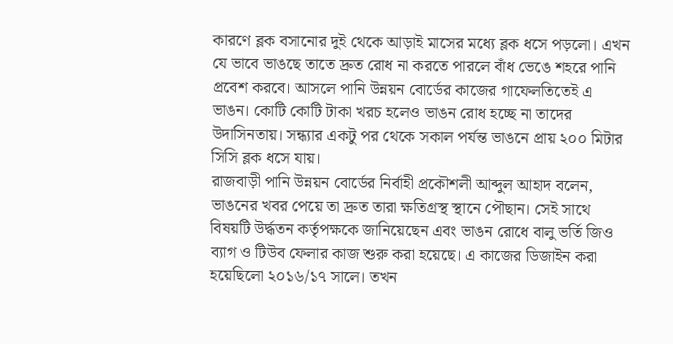কারণে ব্লক বসানোর দুই থেকে আড়াই মাসের মধ্যে ব্লক ধসে পড়লো। এখন যে ভাবে ভাঙছে তাতে দ্রুত রোধ না করতে পারলে বাঁধ ভেঙে শহরে পানি প্রবেশ করবে। আসলে পানি উন্নয়ন বোর্ডের কাজের গাফেলতিতেই এ ভাঙন। কোটি কোটি টাকা খরচ হলেও ভাঙন রোধ হচ্ছে না তাদের উদাসিনতায়। সন্ধ্যার একটু পর থেকে সকাল পর্যন্ত ভাঙনে প্রায় ২০০ মিটার সিসি ব্লক ধসে যায়।
রাজবাড়ী পানি উন্নয়ন বোর্ডের নির্বাহী প্রকৌশলী আব্দুল আহাদ বলেন, ভাঙনের খবর পেয়ে তা দ্রুত তারা ক্ষতিগ্রস্থ স্থানে পৌছান। সেই সাথে বিষয়টি উর্দ্ধতন কর্তৃপক্ষকে জানিয়েছেন এবং ভাঙন রোধে বালু ভর্তি জিও ব্যাগ ও টিউব ফেলার কাজ শুরু করা হয়েছে। এ কাজের ডিজাইন করা হয়েছিলো ২০১৬/১৭ সালে। তখন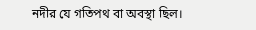নদীর যে গতিপথ বা অবস্থা ছিল।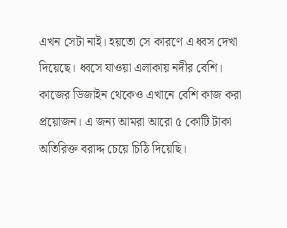এখন সেটা নাই। হয়তো সে কারণে এ ধ্বস দেখা দিয়েছে। ধ্বসে যাওয়া এলাকায় নদীর বেশি। কাজের ডিজাইন থেকেও এখানে বেশি কাজ করা প্রয়োজন। এ জন্য আমরা আরো ৫ কোটি টাকা অতিরিক্ত বরাদ্দ চেয়ে চিঠি দিয়েছি।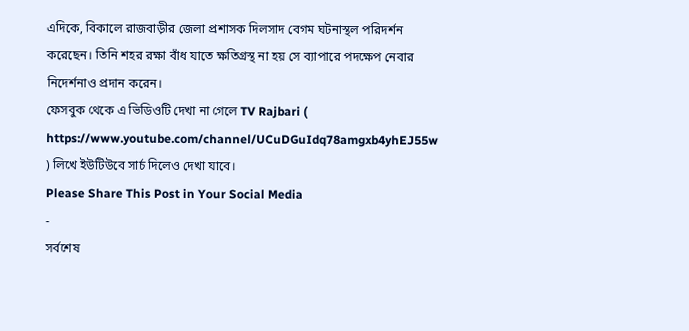এদিকে, বিকালে রাজবাড়ীর জেলা প্রশাসক দিলসাদ বেগম ঘটনাস্থল পরিদর্শন করেছেন। তিনি শহর রক্ষা বাঁধ যাতে ক্ষতিগ্রস্থ না হয় সে ব্যাপারে পদক্ষেপ নেবার নিদের্শনাও প্রদান করেন।
ফেসবুক থেকে এ ভিডিওটি দেখা না গেলে TV Rajbari ( https://www.youtube.com/channel/UCuDGuIdq78amgxb4yhEJ55w ) লিখে ইউটিউবে সার্চ দিলেও দেখা যাবে।
Please Share This Post in Your Social Media
-
সর্বশেষ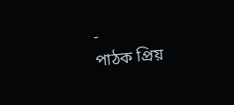-
পাঠক প্রিয়